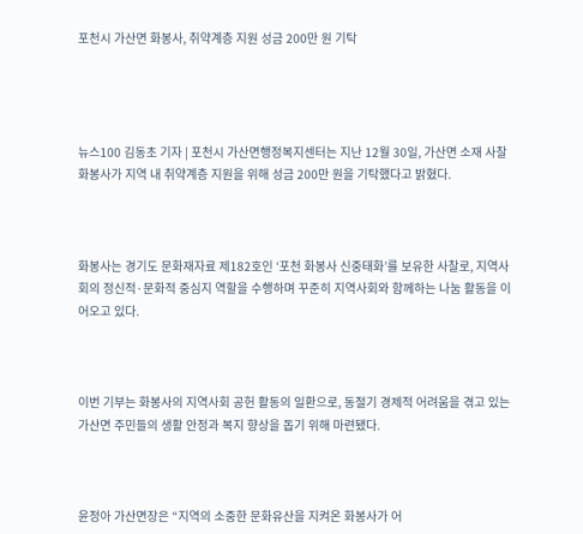포천시 가산면 화봉사, 취약계층 지원 성금 200만 원 기탁




뉴스100 김동초 기자 | 포천시 가산면행정복지센터는 지난 12월 30일, 가산면 소재 사찰 화봉사가 지역 내 취약계층 지원을 위해 성금 200만 원을 기탁했다고 밝혔다.



화봉사는 경기도 문화재자료 제182호인 ‘포천 화봉사 신중태화’를 보유한 사찰로, 지역사회의 정신적·문화적 중심지 역할을 수행하며 꾸준히 지역사회와 함께하는 나눔 활동을 이어오고 있다.



이번 기부는 화봉사의 지역사회 공헌 활동의 일환으로, 동절기 경제적 어려움을 겪고 있는 가산면 주민들의 생활 안정과 복지 향상을 돕기 위해 마련됐다.



윤정아 가산면장은 “지역의 소중한 문화유산을 지켜온 화봉사가 어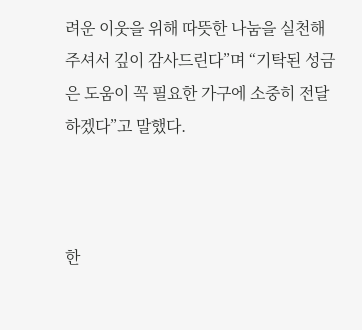려운 이웃을 위해 따뜻한 나눔을 실천해 주셔서 깊이 감사드린다”며 “기탁된 성금은 도움이 꼭 필요한 가구에 소중히 전달하겠다”고 말했다.



한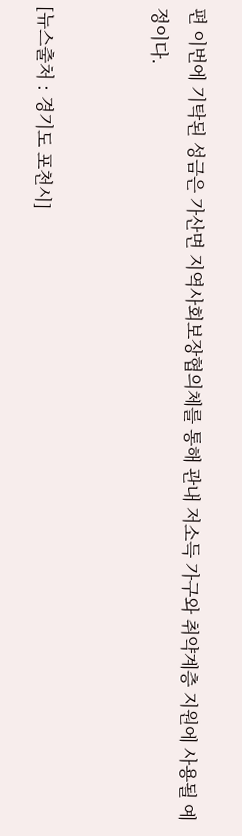편 이번에 기탁된 성금은 가산면 지역사회보장협의체를 통해 관내 저소득 가구와 취약계층 지원에 사용될 예정이다.


[뉴스출처 : 경기도 포천시]